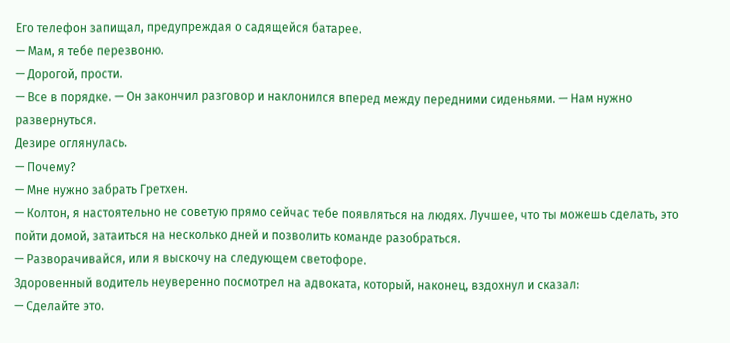Его телефон запищал, предупреждая о садящейся батарее.
— Мам, я тебе перезвоню.
— Дорогой, прости.
— Все в порядке. — Он закончил разговор и наклонился вперед между передними сиденьями. — Нам нужно развернуться.
Дезире оглянулась.
— Почему?
— Мне нужно забрать Гретхен.
— Колтон, я настоятельно не советую прямо сейчас тебе появляться на людях. Лучшее, что ты можешь сделать, это пойти домой, затаиться на несколько дней и позволить команде разобраться.
— Разворачивайся, или я выскочу на следующем светофоре.
Здоровенный водитель неуверенно посмотрел на адвоката, который, наконец, вздохнул и сказал:
— Сделайте это.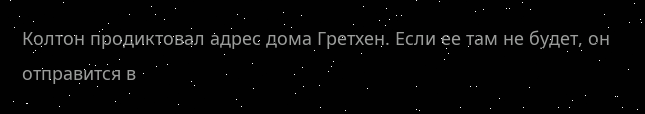Колтон продиктовал адрес дома Гретхен. Если ее там не будет, он отправится в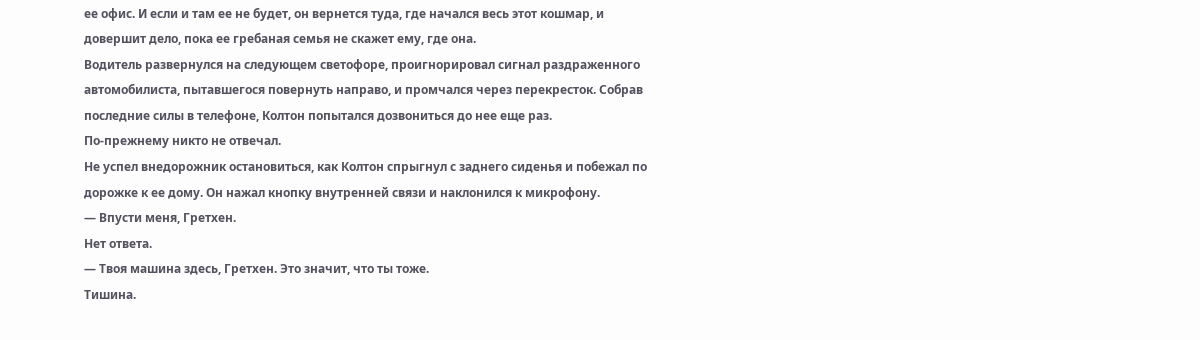ее офис. И если и там ее не будет, он вернется туда, где начался весь этот кошмар, и довершит дело, пока ее гребаная семья не скажет ему, где она.
Водитель развернулся на следующем светофоре, проигнорировал сигнал раздраженного автомобилиста, пытавшегося повернуть направо, и промчался через перекресток. Собрав последние силы в телефоне, Колтон попытался дозвониться до нее еще раз.
По-прежнему никто не отвечал.
Не успел внедорожник остановиться, как Колтон спрыгнул с заднего сиденья и побежал по дорожке к ее дому. Он нажал кнопку внутренней связи и наклонился к микрофону.
— Впусти меня, Гретхен.
Нет ответа.
— Твоя машина здесь, Гретхен. Это значит, что ты тоже.
Тишина.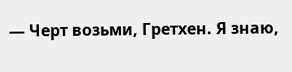— Черт возьми, Гретхен. Я знаю,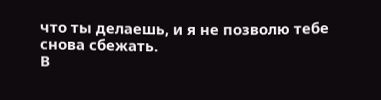что ты делаешь, и я не позволю тебе снова сбежать.
В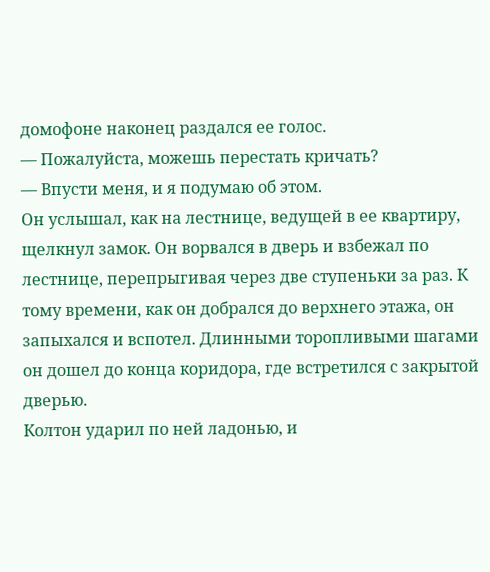домофоне наконец раздался ее голос.
— Пожалуйста, можешь перестать кричать?
— Впусти меня, и я подумаю об этом.
Он услышал, как на лестнице, ведущей в ее квартиру, щелкнул замок. Он ворвался в дверь и взбежал по лестнице, перепрыгивая через две ступеньки за раз. К тому времени, как он добрался до верхнего этажа, он запыхался и вспотел. Длинными торопливыми шагами он дошел до конца коридора, где встретился с закрытой дверью.
Колтон ударил по ней ладонью, и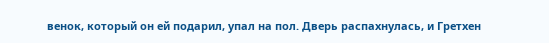венок, который он ей подарил, упал на пол. Дверь распахнулась, и Гретхен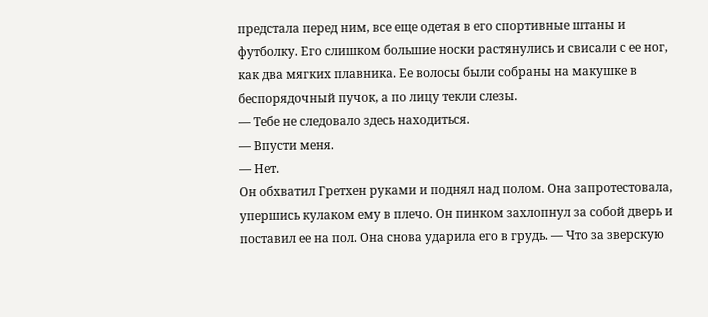предстала перед ним, все еще одетая в его спортивные штаны и футболку. Его слишком большие носки растянулись и свисали с ее ног, как два мягких плавника. Ее волосы были собраны на макушке в беспорядочный пучок, а по лицу текли слезы.
— Тебе не следовало здесь находиться.
— Впусти меня.
— Нет.
Он обхватил Гретхен руками и поднял над полом. Она запротестовала, упершись кулаком ему в плечо. Он пинком захлопнул за собой дверь и поставил ее на пол. Она снова ударила его в грудь. — Что за зверскую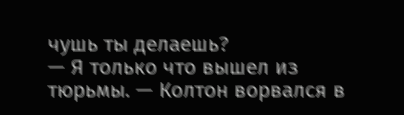чушь ты делаешь?
— Я только что вышел из тюрьмы. — Колтон ворвался в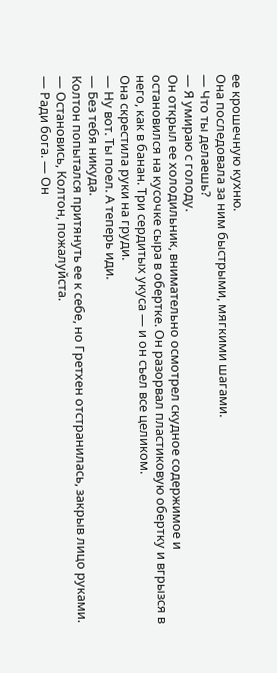ее крошечную кухню.
Она последовала за ним быстрыми, мягкими шагами.
— Что ты делаешь?
— Я умираю с голоду.
Он открыл ее холодильник, внимательно осмотрел скудное содержимое и остановился на кусочке сыра в обертке. Он разорвал пластиковую обертку и вгрызся в него, как в банан. Три сердитых укуса — и он съел все целиком.
Она скрестила руки на груди.
— Ну вот. Ты поел. А теперь иди.
— Без тебя никуда.
Колтон попытался притянуть ее к себе, но Гретхен отстранилась, закрыв лицо руками.
— Остановись, Колтон, пожалуйста.
— Ради бога. — Он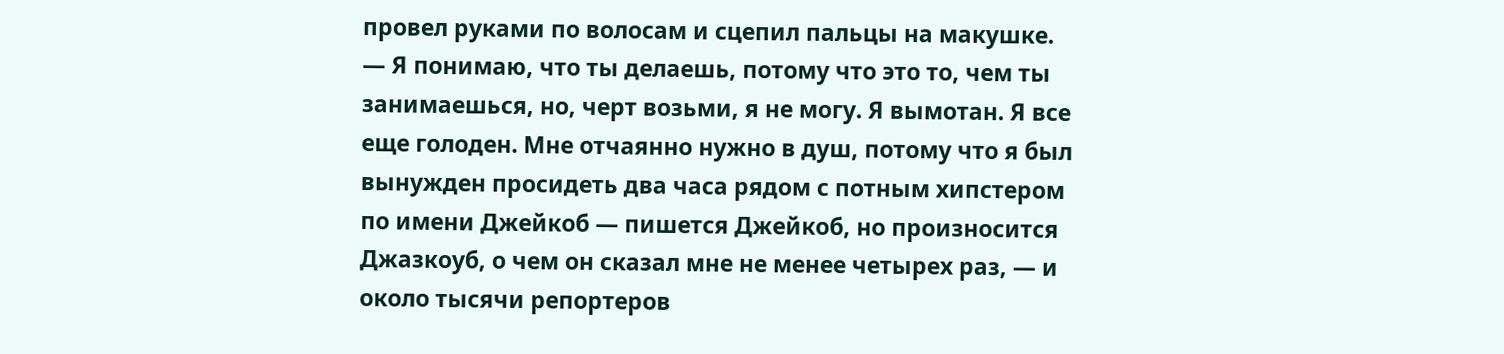провел руками по волосам и сцепил пальцы на макушке. — Я понимаю, что ты делаешь, потому что это то, чем ты занимаешься, но, черт возьми, я не могу. Я вымотан. Я все еще голоден. Мне отчаянно нужно в душ, потому что я был вынужден просидеть два часа рядом с потным хипстером по имени Джейкоб — пишется Джейкоб, но произносится Джазкоуб, о чем он сказал мне не менее четырех раз, — и около тысячи репортеров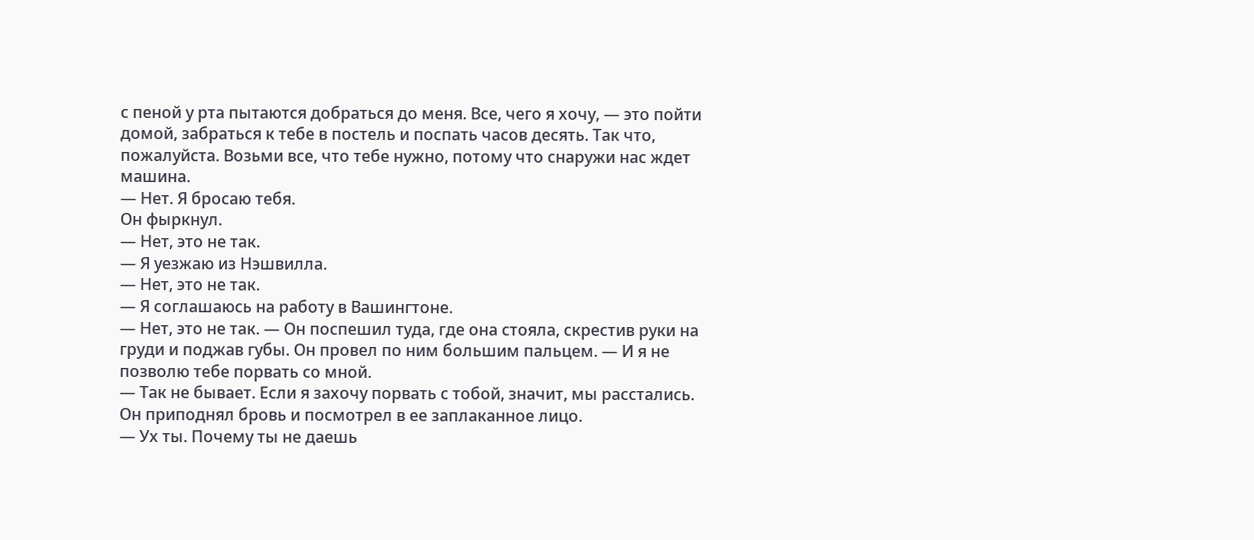с пеной у рта пытаются добраться до меня. Все, чего я хочу, — это пойти домой, забраться к тебе в постель и поспать часов десять. Так что, пожалуйста. Возьми все, что тебе нужно, потому что снаружи нас ждет машина.
— Нет. Я бросаю тебя.
Он фыркнул.
— Нет, это не так.
— Я уезжаю из Нэшвилла.
— Нет, это не так.
— Я соглашаюсь на работу в Вашингтоне.
— Нет, это не так. — Он поспешил туда, где она стояла, скрестив руки на груди и поджав губы. Он провел по ним большим пальцем. — И я не позволю тебе порвать со мной.
— Так не бывает. Если я захочу порвать с тобой, значит, мы расстались.
Он приподнял бровь и посмотрел в ее заплаканное лицо.
— Ух ты. Почему ты не даешь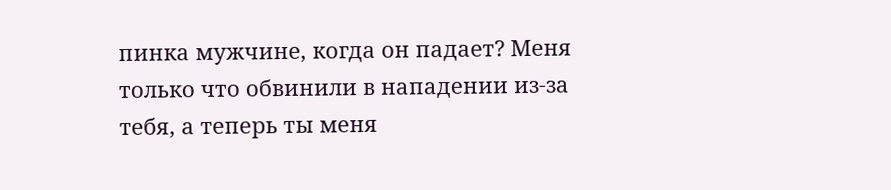пинка мужчине, когда он падает? Меня только что обвинили в нападении из-за тебя, а теперь ты меня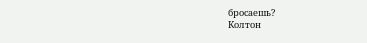бросаешь?
Колтон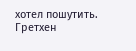хотел пошутить. Гретхен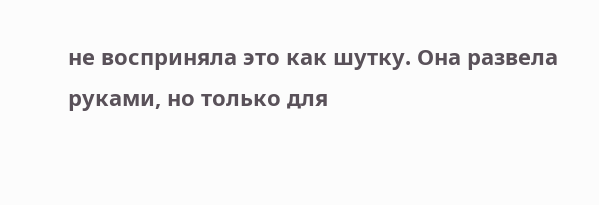не восприняла это как шутку. Она развела руками, но только для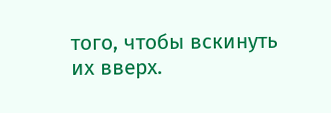того, чтобы вскинуть их вверх.